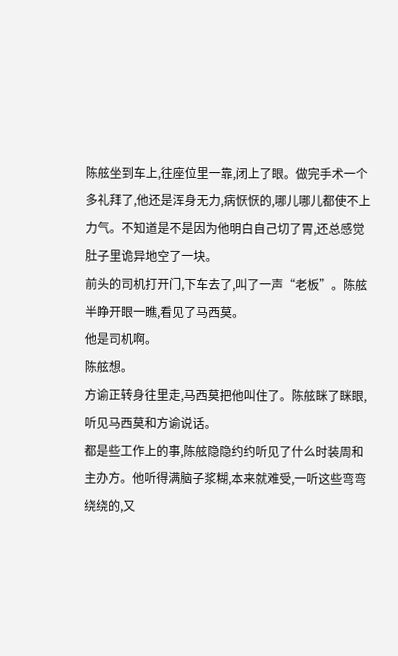陈舷坐到车上,往座位里一靠,闭上了眼。做完手术一个多礼拜了,他还是浑身无力,病恹恹的,哪儿哪儿都使不上力气。不知道是不是因为他明白自己切了胃,还总感觉肚子里诡异地空了一块。
前头的司机打开门,下车去了,叫了一声“老板”。陈舷半睁开眼一瞧,看见了马西莫。
他是司机啊。
陈舷想。
方谕正转身往里走,马西莫把他叫住了。陈舷眯了眯眼,听见马西莫和方谕说话。
都是些工作上的事,陈舷隐隐约约听见了什么时装周和主办方。他听得满脑子浆糊,本来就难受,一听这些弯弯绕绕的,又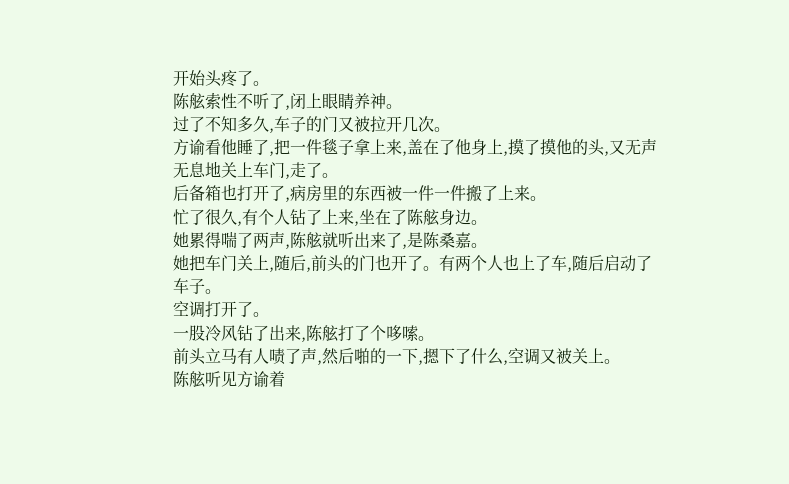开始头疼了。
陈舷索性不听了,闭上眼睛养神。
过了不知多久,车子的门又被拉开几次。
方谕看他睡了,把一件毯子拿上来,盖在了他身上,摸了摸他的头,又无声无息地关上车门,走了。
后备箱也打开了,病房里的东西被一件一件搬了上来。
忙了很久,有个人钻了上来,坐在了陈舷身边。
她累得喘了两声,陈舷就听出来了,是陈桑嘉。
她把车门关上,随后,前头的门也开了。有两个人也上了车,随后启动了车子。
空调打开了。
一股冷风钻了出来,陈舷打了个哆嗦。
前头立马有人啧了声,然后啪的一下,摁下了什么,空调又被关上。
陈舷听见方谕着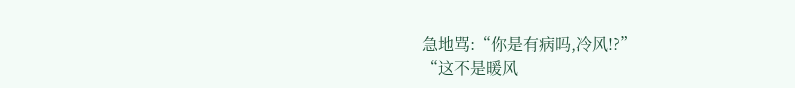急地骂:“你是有病吗,冷风!?”
“这不是暖风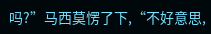吗?”马西莫愣了下,“不好意思,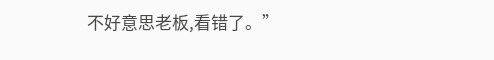不好意思老板,看错了。”